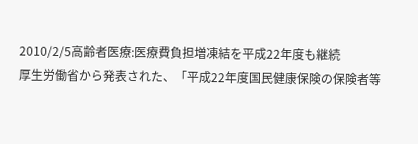2010/2/5高齢者医療:医療費負担増凍結を平成22年度も継続
厚生労働省から発表された、「平成22年度国民健康保険の保険者等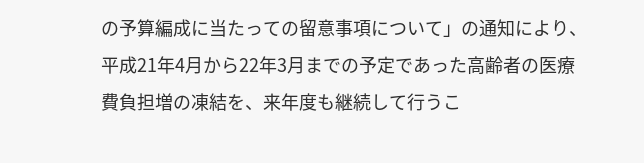の予算編成に当たっての留意事項について」の通知により、平成21年4月から22年3月までの予定であった高齢者の医療費負担増の凍結を、来年度も継続して行うこ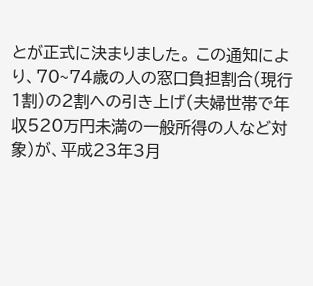とが正式に決まりました。 この通知により、70~74歳の人の窓口負担割合(現行1割)の2割への引き上げ(夫婦世帯で年収520万円未満の一般所得の人など対象)が、平成23年3月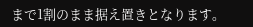まで1割のまま据え置きとなります。